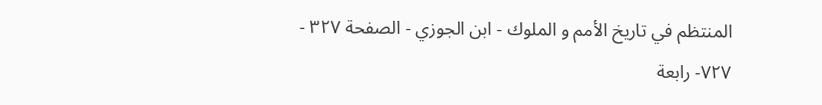المنتظم في تاريخ الأمم و الملوك - ابن الجوزي - الصفحة ٣٢٧ - ٧٢٧- رابعة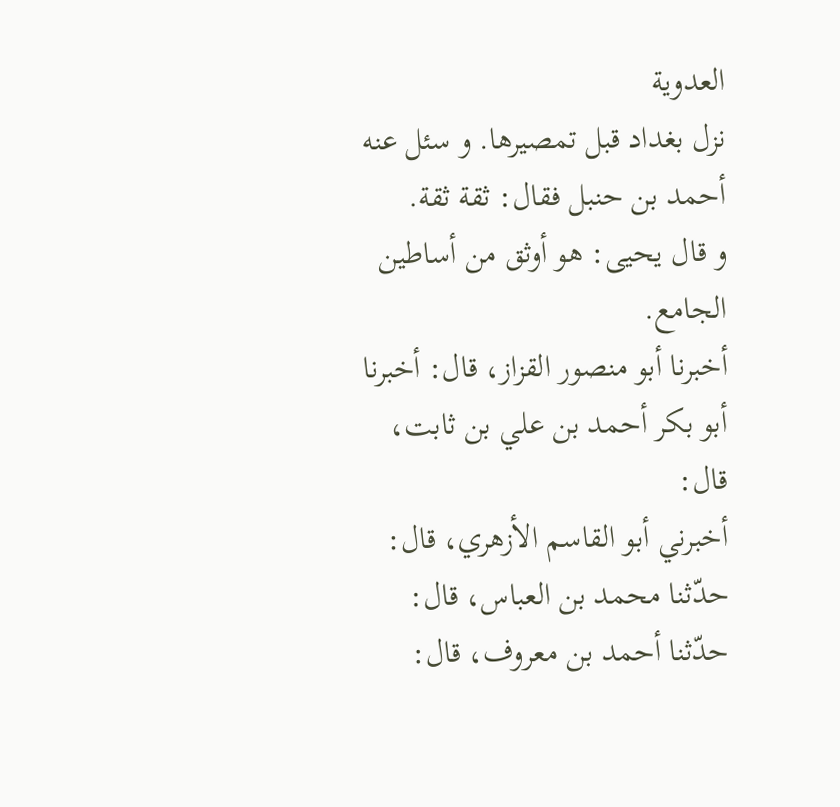العدوية
نزل بغداد قبل تمصيرها. و سئل عنه أحمد بن حنبل فقال: ثقة ثقة.
و قال يحيى: هو أوثق من أساطين الجامع.
أخبرنا أبو منصور القزاز، قال: أخبرنا أبو بكر أحمد بن علي بن ثابت، قال:
أخبرني أبو القاسم الأزهري، قال: حدّثنا محمد بن العباس، قال: حدّثنا أحمد بن معروف، قال: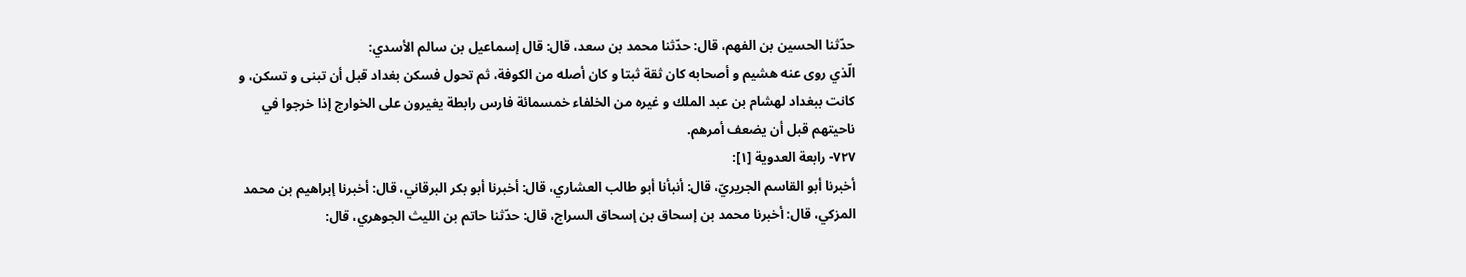حدّثنا الحسين بن الفهم، قال: حدّثنا محمد بن سعد، قال: قال إسماعيل بن سالم الأسدي:
الّذي روى عنه هشيم و أصحابه كان ثقة ثبتا و كان أصله من الكوفة، ثم تحول فسكن بغداد قبل أن تبنى و تسكن، و كانت ببغداد لهشام بن عبد الملك و غيره من الخلفاء خمسمائة فارس رابطة يغيرون على الخوارج إذا خرجوا في ناحيتهم قبل أن يضعف أمرهم.
٧٢٧- رابعة العدوية [١]:
أخبرنا أبو القاسم الجريريّ، قال: أنبأنا أبو طالب العشاري، قال: أخبرنا أبو بكر البرقاني، قال: أخبرنا إبراهيم بن محمد المزكي، قال: أخبرنا محمد بن إسحاق بن إسحاق السراج، قال: حدّثنا حاتم بن الليث الجوهري، قال: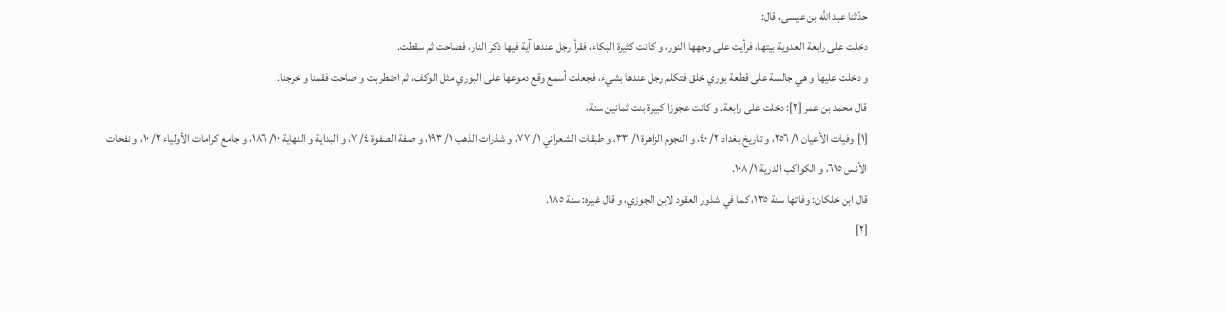حدّثنا عبد اللَّه بن عيسى، قال:
دخلت على رابعة العدوية بيتها، فرأيت على وجهها النور، و كانت كثيرة البكاء، فقرأ رجل عندها آية فيها ذكر النار، فصاحت ثم سقطت.
و دخلت عليها و هي جالسة على قطعة بوري خلق فتكلم رجل عندها بشيء، فجعلت أسمع وقع دموعها على البوري مثل الوكف، ثم اضطربت و صاحت فقمنا و خرجنا.
قال محمد بن عمر [٢]: دخلت على رابعة. و كانت عجوزا كبيرة بنت ثمانين سنة،
[١] وفيات الأعيان ١/ ٢٥٦، و تاريخ بغداد ٢/ ٤٠، و النجوم الزاهرة ١/ ٣٣، و طبقات الشعراني ١/ ٧٧، و شذرات الذهب ١/ ١٩٣، و صفة الصفوة ٤/ ٧، و البداية و النهاية ١٠/ ١٨٦، و جامع كرامات الأولياء ٢/ ١٠، و نفحات الأنس ٦١٥، و الكواكب الدرية ١/ ١٠٨.
قال ابن خلكان: وفاتها سنة ١٣٥، كما في شذور العقود لابن الجوزي، و قال غيره: سنة ١٨٥.
[٢]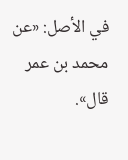في الأصل: «عن محمد بن عمر قال».